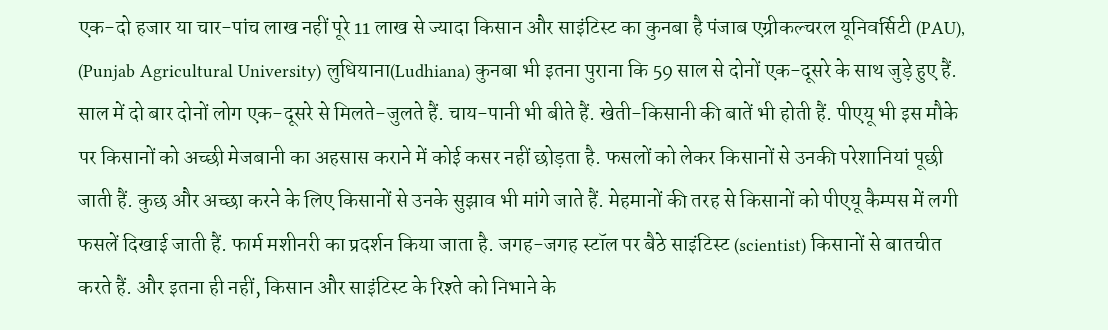एक-दो हजार या चार-पांच लाख नहीं पूरे 11 लाख से ज्यादा किसान और साइंटिस्ट का कुनबा है पंजाब एग्रीकल्चरल यूनिवर्सिटी (PAU), (Punjab Agricultural University) लुधियाना(Ludhiana) कुनबा भी इतना पुराना कि 59 साल से दोनों एक-दूसरे के साथ जुड़े हुए हैं. साल में दो बार दोनों लोग एक-दूसरे से मिलते-जुलते हैं. चाय-पानी भी बीते हैं. खेती-किसानी की बातें भी होती हैं. पीएयू भी इस मौके पर किसानों को अच्छी मेजबानी का अहसास कराने में कोई कसर नहीं छोड़ता है. फसलों को लेकर किसानों से उनकी परेशानियां पूछी जाती हैं. कुछ और अच्छा करने के लिए किसानों से उनके सुझाव भी मांगे जाते हैं. मेहमानों की तरह से किसानों को पीएयू कैम्पस में लगी फसलें दिखाई जाती हैं. फार्म मशीनरी का प्रदर्शन किया जाता है. जगह-जगह स्टॉल पर बैठे साइंटिस्ट (scientist) किसानों से बातचीत करते हैं. और इतना ही नहीं, किसान और साइंटिस्ट के रिश्ते को निभाने के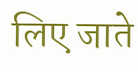लिए जाते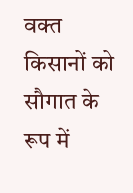वक्त किसानों को सौगात के रूप में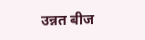उन्नत बीज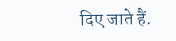दिए जाते हैं.